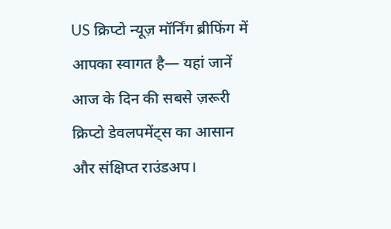US क्रिप्टो न्यूज़ मॉर्निंग ब्रीफिंग में आपका स्वागत है— यहां जानें आज के दिन की सबसे ज़रूरी क्रिप्टो डेवलपमेंट्स का आसान और संक्षिप्त राउंडअप।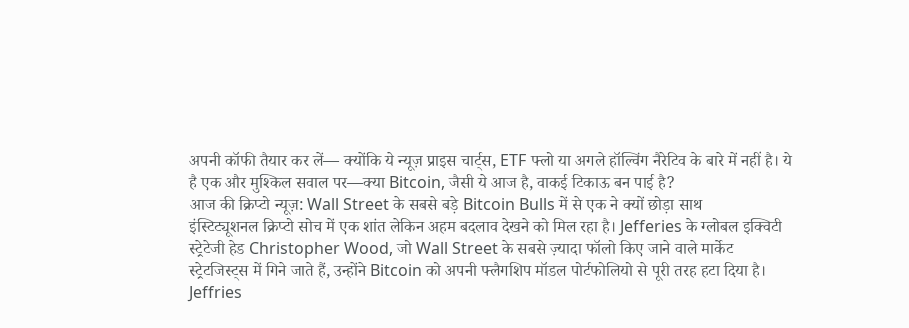अपनी कॉफी तैयार कर लें— क्योंकि ये न्यूज़ प्राइस चार्ट्स, ETF फ्लो या अगले हॉल्विंग नैरेटिव के बारे में नहीं है। ये है एक और मुश्किल सवाल पर—क्या Bitcoin, जैसी ये आज है, वाकई टिकाऊ बन पाई है?
आज की क्रिप्टो न्यूज़: Wall Street के सबसे बड़े Bitcoin Bulls में से एक ने क्यों छोड़ा साथ
इंस्टिट्यूशनल क्रिप्टो सोच में एक शांत लेकिन अहम बदलाव देखने को मिल रहा है। Jefferies के ग्लोबल इक्विटी स्ट्रेटेजी हेड Christopher Wood, जो Wall Street के सबसे ज़्यादा फॉलो किए जाने वाले मार्केट स्ट्रेटजिस्ट्स में गिने जाते हैं, उन्होंने Bitcoin को अपनी फ्लैगशिप मॉडल पोर्टफोलियो से पूरी तरह हटा दिया है।
Jeffries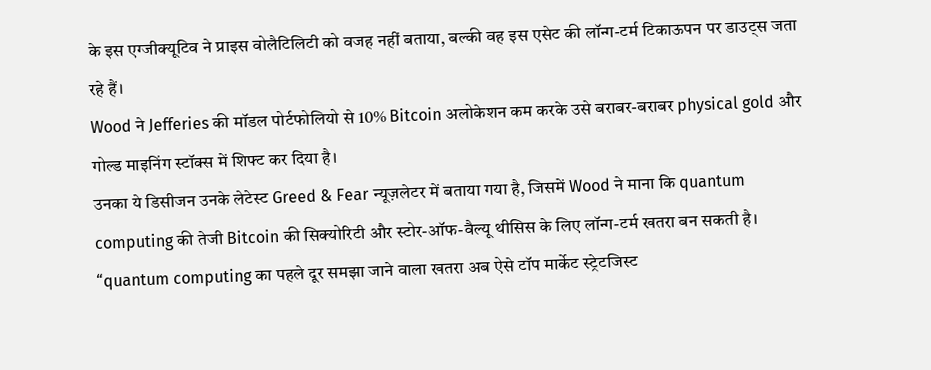के इस एग्जीक्यूटिव ने प्राइस वोलैटिलिटी को वजह नहीं बताया, बल्की वह इस एसेट की लॉन्ग-टर्म टिकाऊपन पर डाउट्स जता रहे हैं।
Wood ने Jefferies की मॉडल पोर्टफोलियो से 10% Bitcoin अलोकेशन कम करके उसे बराबर-बराबर physical gold और गोल्ड माइनिंग स्टॉक्स में शिफ्ट कर दिया है।
उनका ये डिसीजन उनके लेटेस्ट Greed & Fear न्यूज़लेटर में बताया गया है, जिसमें Wood ने माना कि quantum computing की तेजी Bitcoin की सिक्योरिटी और स्टोर-ऑफ-वैल्यू थीसिस के लिए लॉन्ग-टर्म खतरा बन सकती है।
“quantum computing का पहले दूर समझा जाने वाला खतरा अब ऐसे टॉप मार्केट स्ट्रेटजिस्ट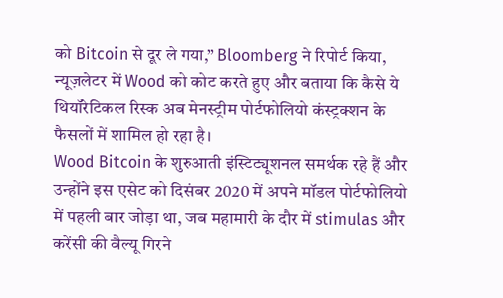को Bitcoin से दूर ले गया,” Bloomberg ने रिपोर्ट किया, न्यूज़लेटर में Wood को कोट करते हुए और बताया कि कैसे ये थियॉरेटिकल रिस्क अब मेनस्ट्रीम पोर्टफोलियो कंस्ट्रक्शन के फैसलों में शामिल हो रहा है।
Wood Bitcoin के शुरुआती इंस्टिट्यूशनल समर्थक रहे हैं और उन्होंने इस एसेट को दिसंबर 2020 में अपने मॉडल पोर्टफोलियो में पहली बार जोड़ा था, जब महामारी के दौर में stimulas और करेंसी की वैल्यू गिरने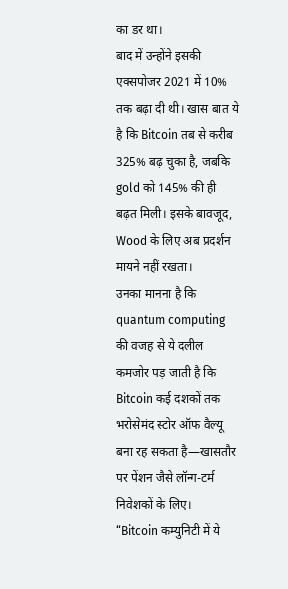का डर था।
बाद में उन्होंने इसकी एक्सपोजर 2021 में 10% तक बढ़ा दी थी। खास बात ये है कि Bitcoin तब से करीब 325% बढ़ चुका है, जबकि gold को 145% की ही बढ़त मिली। इसके बावजूद, Wood के लिए अब प्रदर्शन मायने नहीं रखता।
उनका मानना है कि quantum computing की वजह से ये दलील कमजोर पड़ जाती है कि Bitcoin कई दशकों तक भरोसेमंद स्टोर ऑफ वैल्यू बना रह सकता है—खासतौर पर पेंशन जैसे लॉन्ग-टर्म निवेशकों के लिए।
“Bitcoin कम्युनिटी में ये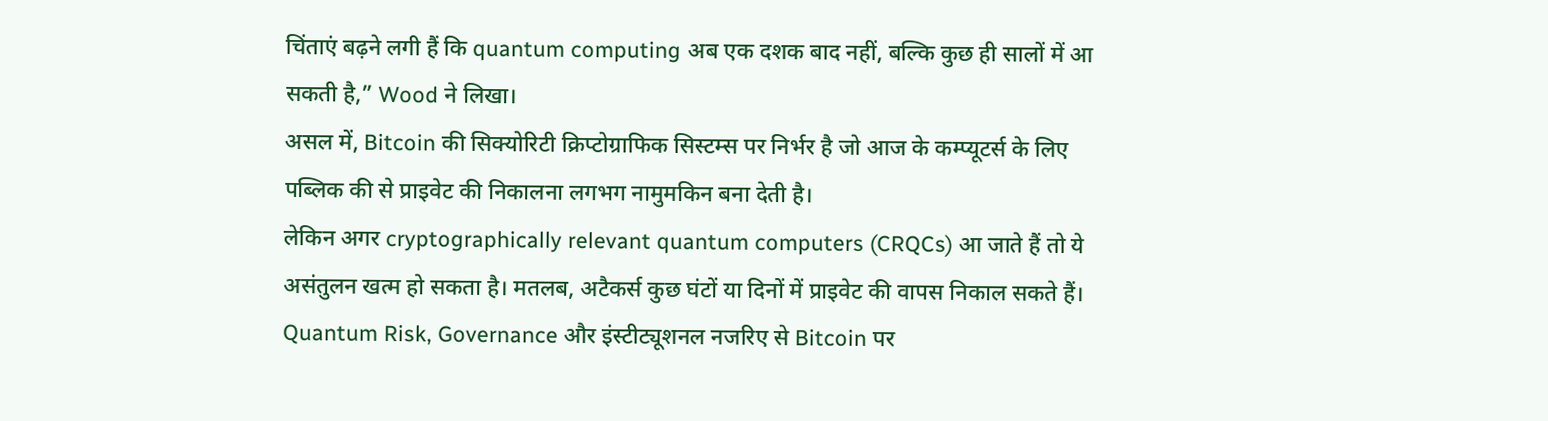चिंताएं बढ़ने लगी हैं कि quantum computing अब एक दशक बाद नहीं, बल्कि कुछ ही सालों में आ सकती है,” Wood ने लिखा।
असल में, Bitcoin की सिक्योरिटी क्रिप्टोग्राफिक सिस्टम्स पर निर्भर है जो आज के कम्प्यूटर्स के लिए पब्लिक की से प्राइवेट की निकालना लगभग नामुमकिन बना देती है।
लेकिन अगर cryptographically relevant quantum computers (CRQCs) आ जाते हैं तो ये असंतुलन खत्म हो सकता है। मतलब, अटैकर्स कुछ घंटों या दिनों में प्राइवेट की वापस निकाल सकते हैं।
Quantum Risk, Governance और इंस्टीट्यूशनल नजरिए से Bitcoin पर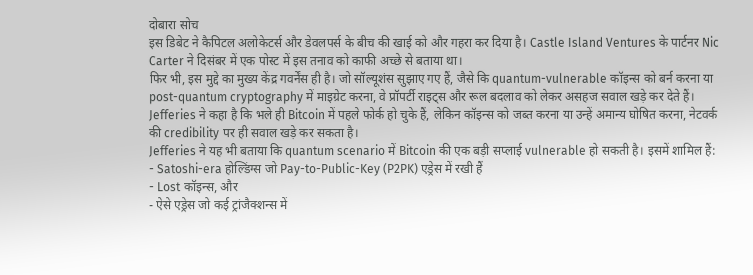दोबारा सोच
इस डिबेट ने कैपिटल अलोकेटर्स और डेवलपर्स के बीच की खाई को और गहरा कर दिया है। Castle Island Ventures के पार्टनर Nic Carter ने दिसंबर में एक पोस्ट में इस तनाव को काफी अच्छे से बताया था।
फिर भी, इस मुद्दे का मुख्य केंद्र गवर्नेंस ही है। जो सॉल्यूशंस सुझाए गए हैं, जैसे कि quantum-vulnerable कॉइन्स को बर्न करना या post-quantum cryptography में माइग्रेट करना, वे प्रॉपर्टी राइट्स और रूल बदलाव को लेकर असहज सवाल खड़े कर देते हैं।
Jefferies ने कहा है कि भले ही Bitcoin में पहले फोर्क हो चुके हैं, लेकिन कॉइन्स को जब्त करना या उन्हें अमान्य घोषित करना, नेटवर्क की credibility पर ही सवाल खड़े कर सकता है।
Jefferies ने यह भी बताया कि quantum scenario में Bitcoin की एक बड़ी सप्लाई vulnerable हो सकती है। इसमें शामिल हैं:
- Satoshi-era होल्डिंग्स जो Pay-to-Public-Key (P2PK) एड्रेस में रखी हैं
- Lost कॉइन्स, और
- ऐसे एड्रेस जो कई ट्रांजैक्शन्स में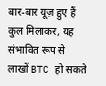बार-बार यूज़ हुए हैं
कुल मिलाकर, यह संभावित रूप से लाखों BTC हो सकते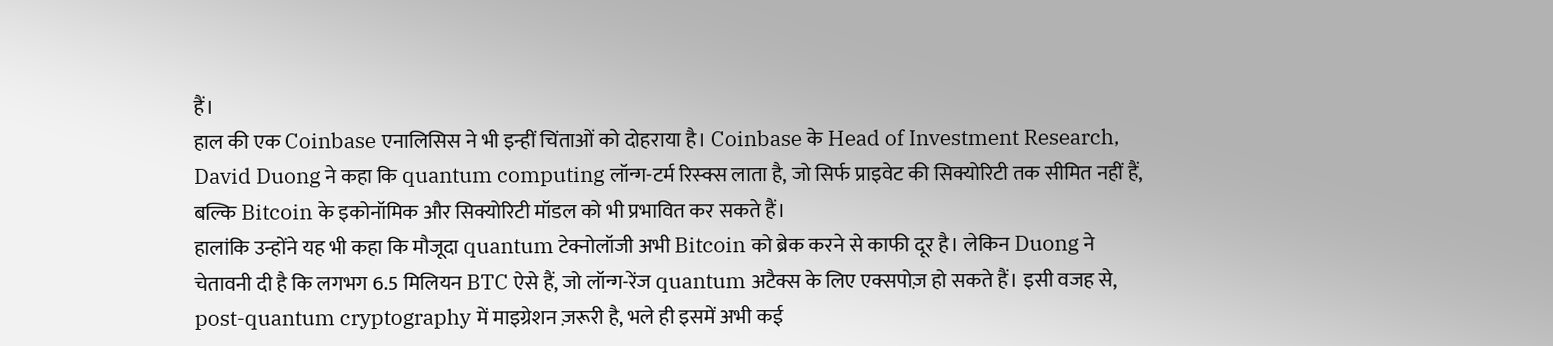हैं।
हाल की एक Coinbase एनालिसिस ने भी इन्हीं चिंताओं को दोहराया है। Coinbase के Head of Investment Research, David Duong ने कहा कि quantum computing लॉन्ग-टर्म रिस्क्स लाता है, जो सिर्फ प्राइवेट की सिक्योरिटी तक सीमित नहीं हैं, बल्कि Bitcoin के इकोनॉमिक और सिक्योरिटी मॉडल को भी प्रभावित कर सकते हैं।
हालांकि उन्होंने यह भी कहा कि मौजूदा quantum टेक्नोलॉजी अभी Bitcoin को ब्रेक करने से काफी दूर है। लेकिन Duong ने चेतावनी दी है कि लगभग 6.5 मिलियन BTC ऐसे हैं, जो लॉन्ग-रेंज quantum अटैक्स के लिए एक्सपोज़ हो सकते हैं। इसी वजह से, post-quantum cryptography में माइग्रेशन ज़रूरी है, भले ही इसमें अभी कई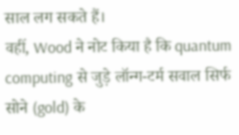साल लग सकते हैं।
वहीं, Wood ने नोट किया है कि quantum computing से जुड़े लॉन्ग-टर्म सवाल सिर्फ सोने (gold) के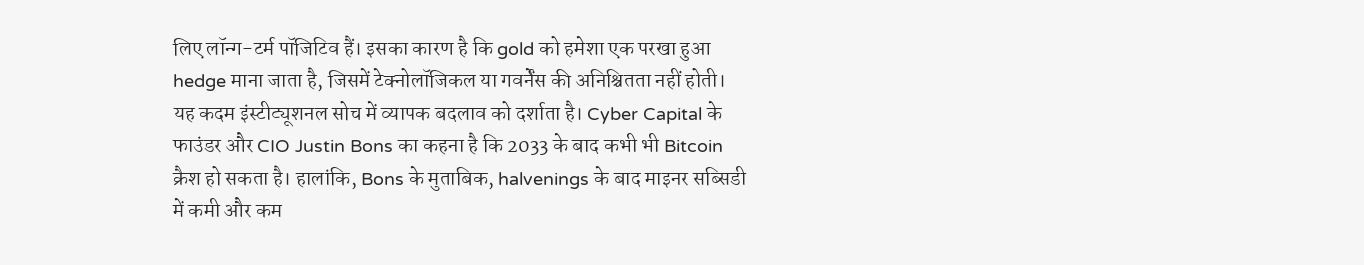लिए लॉन्ग-टर्म पॉजिटिव हैं। इसका कारण है कि gold को हमेशा एक परखा हुआ hedge माना जाता है, जिसमें टेक्नोलॉजिकल या गवर्नेंस की अनिश्चितता नहीं होती।
यह कदम इंस्टीट्यूशनल सोच में व्यापक बदलाव को दर्शाता है। Cyber Capital के फाउंडर और CIO Justin Bons का कहना है कि 2033 के बाद कभी भी Bitcoin क्रैश हो सकता है। हालांकि, Bons के मुताबिक, halvenings के बाद माइनर सब्सिडी में कमी और कम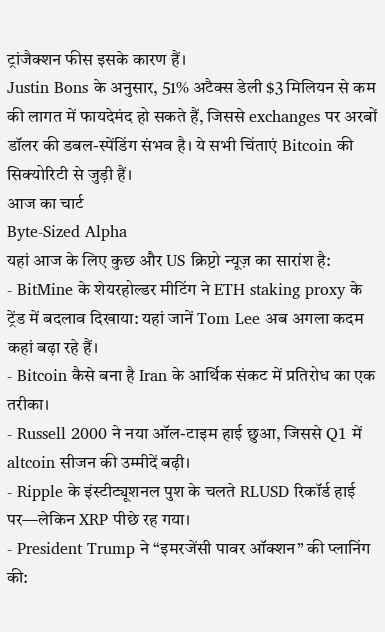ट्रांजैक्शन फीस इसके कारण हैं।
Justin Bons के अनुसार, 51% अटैक्स डेली $3 मिलियन से कम की लागत में फायदेमंद हो सकते हैं, जिससे exchanges पर अरबों डॉलर की डबल-स्पेंडिंग संभव है। ये सभी चिंताएं Bitcoin की सिक्योरिटी से जुड़ी हैं।
आज का चार्ट
Byte-Sized Alpha
यहां आज के लिए कुछ और US क्रिप्टो न्यूज़ का सारांश है:
- BitMine के शेयरहोल्डर मीटिंग ने ETH staking proxy के ट्रेंड में बदलाव दिखाया: यहां जानें Tom Lee अब अगला कदम कहां बढ़ा रहे हैं।
- Bitcoin कैसे बना है Iran के आर्थिक संकट में प्रतिरोध का एक तरीका।
- Russell 2000 ने नया ऑल-टाइम हाई छुआ, जिससे Q1 में altcoin सीजन की उम्मीदें बढ़ी।
- Ripple के इंस्टीट्यूशनल पुश के चलते RLUSD रिकॉर्ड हाई पर—लेकिन XRP पीछे रह गया।
- President Trump ने “इमरजेंसी पावर ऑक्शन” की प्लानिंग की: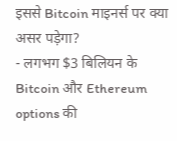इससे Bitcoin माइनर्स पर क्या असर पड़ेगा?
- लगभग $3 बिलियन के Bitcoin और Ethereum options की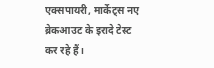एक्सपायरी, मार्केट्स नए ब्रेकआउट के इरादे टेस्ट कर रहे हैं।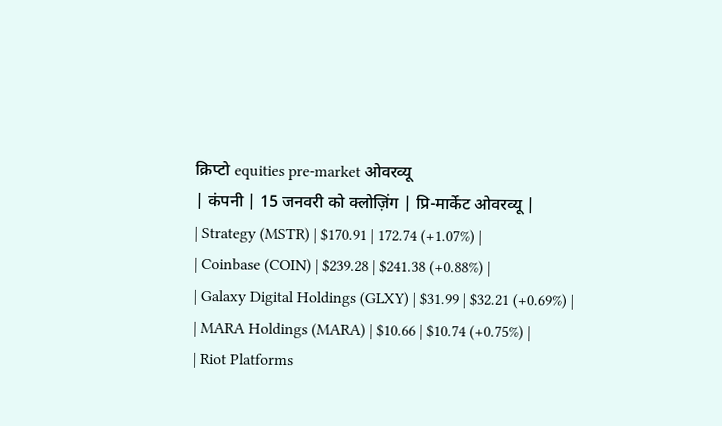क्रिप्टो equities pre-market ओवरव्यू
| कंपनी | 15 जनवरी को क्लोज़िंग | प्रि-मार्केट ओवरव्यू |
| Strategy (MSTR) | $170.91 | 172.74 (+1.07%) |
| Coinbase (COIN) | $239.28 | $241.38 (+0.88%) |
| Galaxy Digital Holdings (GLXY) | $31.99 | $32.21 (+0.69%) |
| MARA Holdings (MARA) | $10.66 | $10.74 (+0.75%) |
| Riot Platforms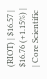(RIOT) | $16.57 | $16.76 (+1.15%) |
| Core Scientific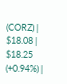(CORZ) | $18.08 | $18.25 (+0.94%) |